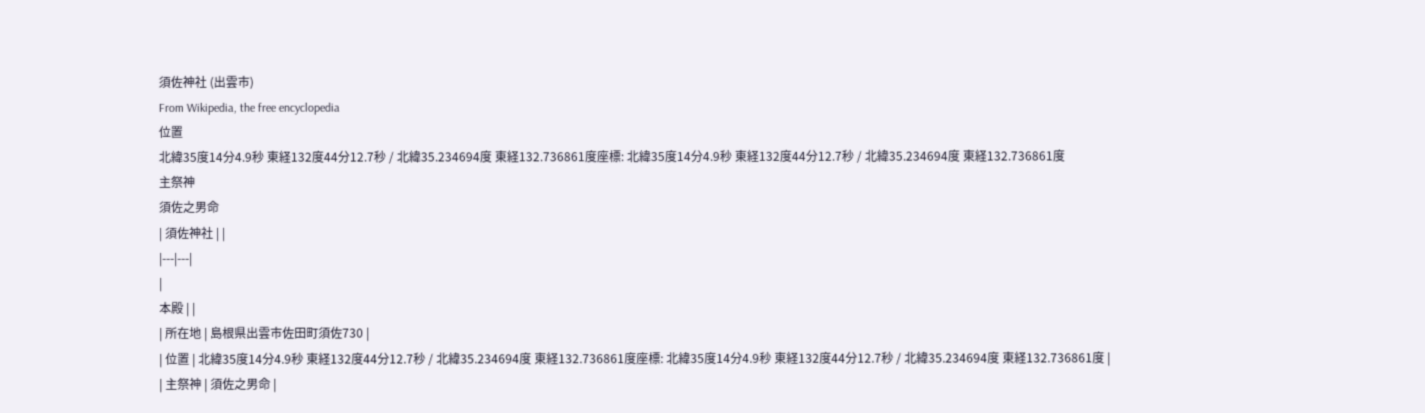須佐神社 (出雲市)
From Wikipedia, the free encyclopedia
位置
北緯35度14分4.9秒 東経132度44分12.7秒 / 北緯35.234694度 東経132.736861度座標: 北緯35度14分4.9秒 東経132度44分12.7秒 / 北緯35.234694度 東経132.736861度
主祭神
須佐之男命
| 須佐神社 | |
|---|---|
|
本殿 | |
| 所在地 | 島根県出雲市佐田町須佐730 |
| 位置 | 北緯35度14分4.9秒 東経132度44分12.7秒 / 北緯35.234694度 東経132.736861度座標: 北緯35度14分4.9秒 東経132度44分12.7秒 / 北緯35.234694度 東経132.736861度 |
| 主祭神 | 須佐之男命 |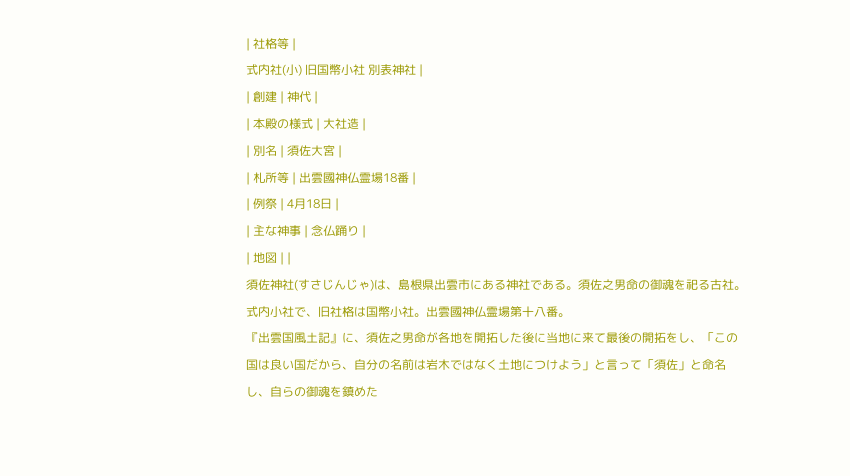| 社格等 |
式内社(小) 旧国幣小社 別表神社 |
| 創建 | 神代 |
| 本殿の様式 | 大社造 |
| 別名 | 須佐大宮 |
| 札所等 | 出雲國神仏霊場18番 |
| 例祭 | 4月18日 |
| 主な神事 | 念仏踊り |
| 地図 | |
須佐神社(すさじんじゃ)は、島根県出雲市にある神社である。須佐之男命の御魂を祀る古社。式内小社で、旧社格は国幣小社。出雲國神仏霊場第十八番。
『出雲国風土記』に、須佐之男命が各地を開拓した後に当地に来て最後の開拓をし、「この国は良い国だから、自分の名前は岩木ではなく土地につけよう」と言って「須佐」と命名し、自らの御魂を鎮めた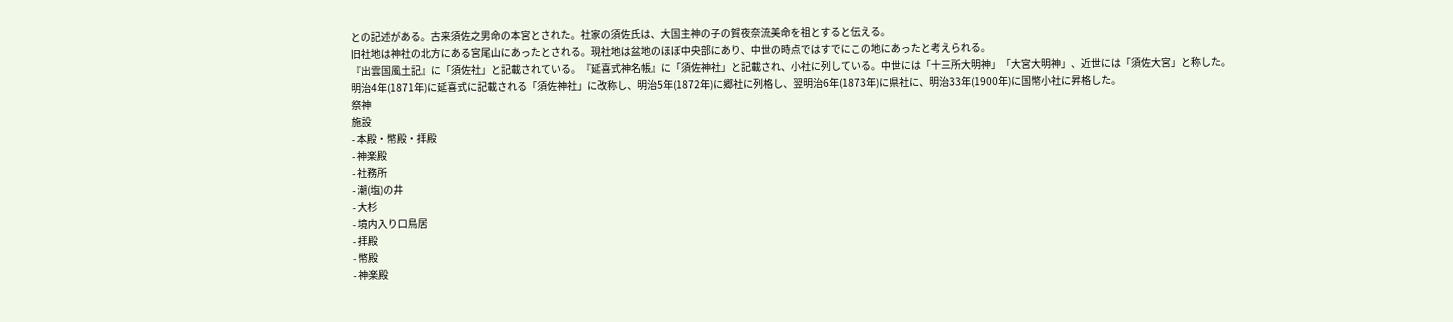との記述がある。古来須佐之男命の本宮とされた。社家の須佐氏は、大国主神の子の賀夜奈流美命を祖とすると伝える。
旧社地は神社の北方にある宮尾山にあったとされる。現社地は盆地のほぼ中央部にあり、中世の時点ではすでにこの地にあったと考えられる。
『出雲国風土記』に「須佐社」と記載されている。『延喜式神名帳』に「須佐神社」と記載され、小社に列している。中世には「十三所大明神」「大宮大明神」、近世には「須佐大宮」と称した。
明治4年(1871年)に延喜式に記載される「須佐神社」に改称し、明治5年(1872年)に郷社に列格し、翌明治6年(1873年)に県社に、明治33年(1900年)に国幣小社に昇格した。
祭神
施設
- 本殿・幣殿・拝殿
- 神楽殿
- 社務所
- 潮(塩)の井
- 大杉
- 境内入り口鳥居
- 拝殿
- 幣殿
- 神楽殿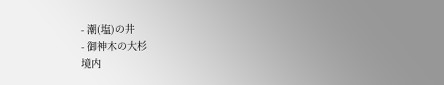- 潮(塩)の井
- 御神木の大杉
境内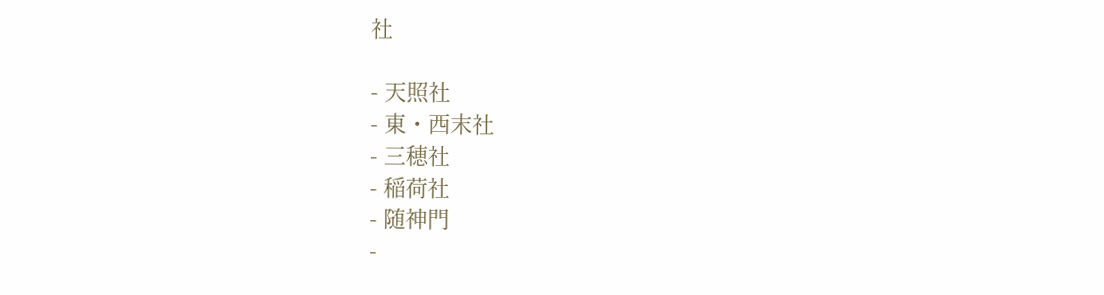社

- 天照社
- 東・西末社
- 三穂社
- 稲荷社
- 随神門
-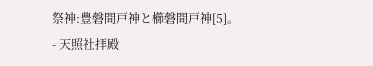祭神:豊磐間戸神と櫛磐間戸神[5]。
- 天照社拝殿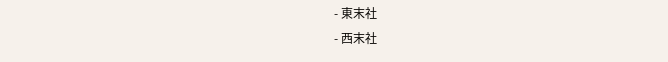- 東末社
- 西末社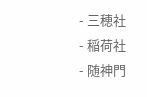- 三穂社
- 稲荷社
- 随神門